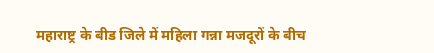महाराष्ट्र के बीड जिले में महिला गन्ना मजदूरों के बीच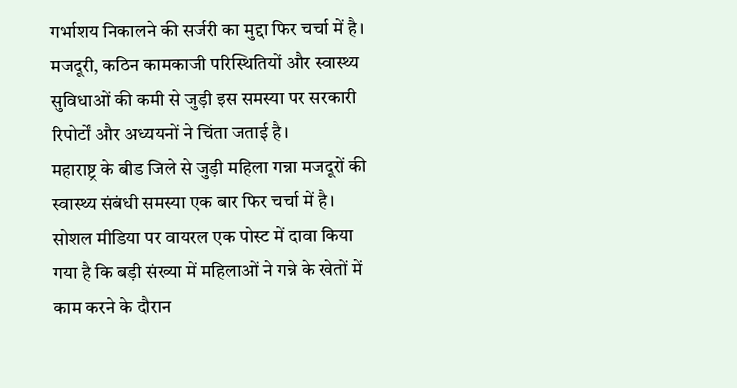गर्भाशय निकालने की सर्जरी का मुद्दा फिर चर्चा में है। मजदूरी, कठिन कामकाजी परिस्थितियों और स्वास्थ्य सुविधाओं की कमी से जुड़ी इस समस्या पर सरकारी रिपोर्टों और अध्ययनों ने चिंता जताई है।
महाराष्ट्र के बीड जिले से जुड़ी महिला गन्ना मजदूरों की स्वास्थ्य संबंधी समस्या एक बार फिर चर्चा में है। सोशल मीडिया पर वायरल एक पोस्ट में दावा किया गया है कि बड़ी संख्या में महिलाओं ने गन्ने के खेतों में काम करने के दौरान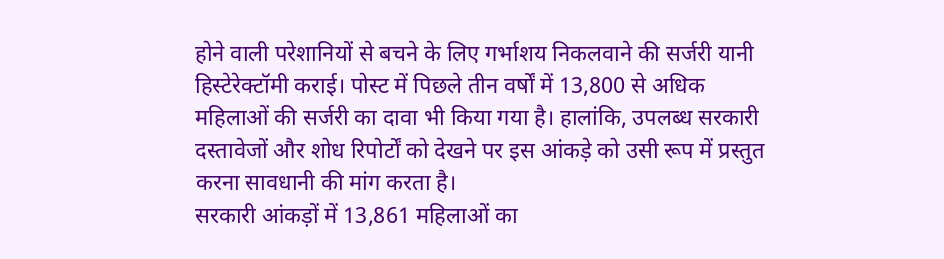होने वाली परेशानियों से बचने के लिए गर्भाशय निकलवाने की सर्जरी यानी हिस्टेरेक्टॉमी कराई। पोस्ट में पिछले तीन वर्षों में 13,800 से अधिक महिलाओं की सर्जरी का दावा भी किया गया है। हालांकि, उपलब्ध सरकारी दस्तावेजों और शोध रिपोर्टों को देखने पर इस आंकड़े को उसी रूप में प्रस्तुत करना सावधानी की मांग करता है।
सरकारी आंकड़ों में 13,861 महिलाओं का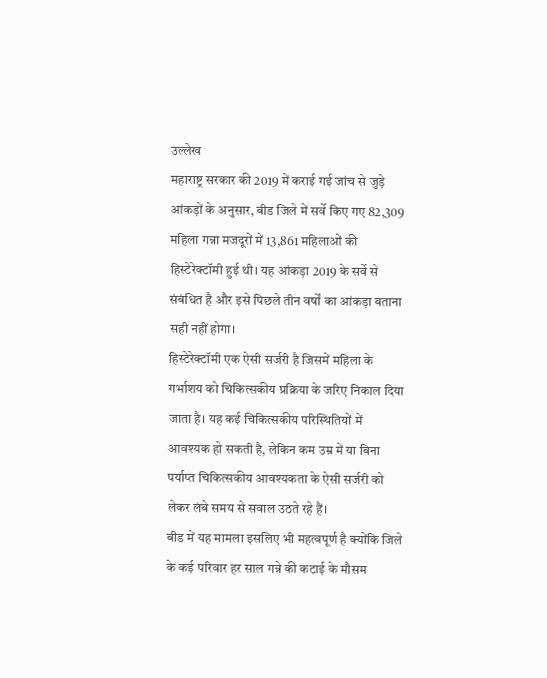उल्लेख
महाराष्ट्र सरकार की 2019 में कराई गई जांच से जुड़े आंकड़ों के अनुसार, बीड जिले में सर्वे किए गए 82,309 महिला गन्ना मजदूरों में 13,861 महिलाओं की हिस्टेरेक्टॉमी हुई थी। यह आंकड़ा 2019 के सर्वे से संबंधित है और इसे पिछले तीन वर्षों का आंकड़ा बताना सही नहीं होगा।
हिस्टेरेक्टॉमी एक ऐसी सर्जरी है जिसमें महिला के गर्भाशय को चिकित्सकीय प्रक्रिया के जरिए निकाल दिया जाता है। यह कई चिकित्सकीय परिस्थितियों में आवश्यक हो सकती है, लेकिन कम उम्र में या बिना पर्याप्त चिकित्सकीय आवश्यकता के ऐसी सर्जरी को लेकर लंबे समय से सवाल उठते रहे हैं।
बीड में यह मामला इसलिए भी महत्वपूर्ण है क्योंकि जिले के कई परिवार हर साल गन्ने की कटाई के मौसम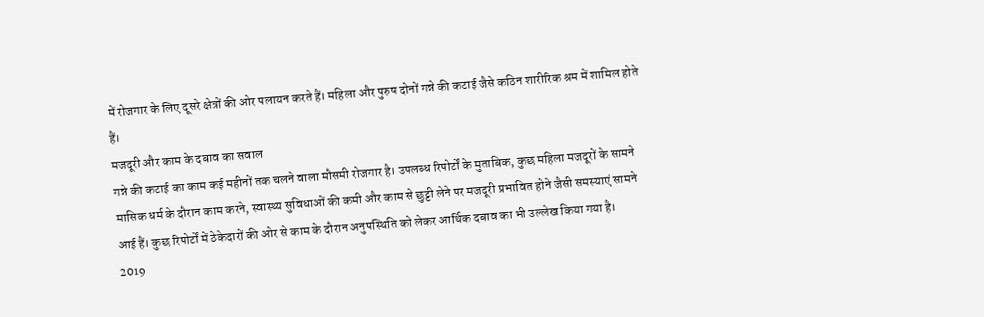में रोजगार के लिए दूसरे क्षेत्रों की ओर पलायन करते हैं। महिला और पुरुष दोनों गन्ने की कटाई जैसे कठिन शारीरिक श्रम में शामिल होते हैं।
मजदूरी और काम के दबाव का सवाल
गन्ने की कटाई का काम कई महीनों तक चलने वाला मौसमी रोजगार है। उपलब्ध रिपोर्टों के मुताबिक, कुछ महिला मजदूरों के सामने मासिक धर्म के दौरान काम करने, स्वास्थ्य सुविधाओं की कमी और काम से छुट्टी लेने पर मजदूरी प्रभावित होने जैसी समस्याएं सामने आई हैं। कुछ रिपोर्टों में ठेकेदारों की ओर से काम के दौरान अनुपस्थिति को लेकर आर्थिक दबाव का भी उल्लेख किया गया है।
2019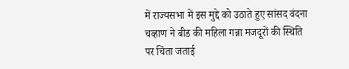में राज्यसभा में इस मुद्दे को उठाते हुए सांसद वंदना चव्हाण ने बीड की महिला गन्ना मजदूरों की स्थिति पर चिंता जताई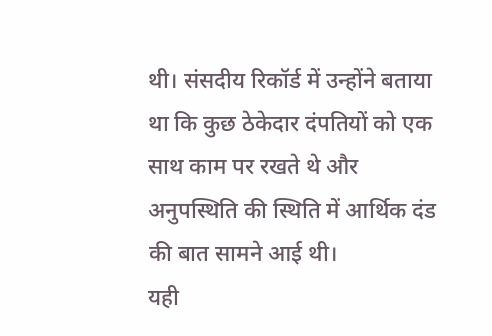थी। संसदीय रिकॉर्ड में उन्होंने बताया था कि कुछ ठेकेदार दंपतियों को एक साथ काम पर रखते थे और अनुपस्थिति की स्थिति में आर्थिक दंड की बात सामने आई थी।
यही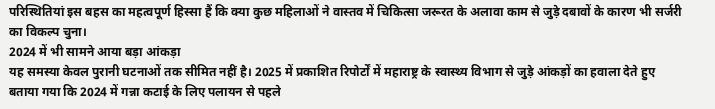परिस्थितियां इस बहस का महत्वपूर्ण हिस्सा हैं कि क्या कुछ महिलाओं ने वास्तव में चिकित्सा जरूरत के अलावा काम से जुड़े दबावों के कारण भी सर्जरी का विकल्प चुना।
2024 में भी सामने आया बड़ा आंकड़ा
यह समस्या केवल पुरानी घटनाओं तक सीमित नहीं है। 2025 में प्रकाशित रिपोर्टों में महाराष्ट्र के स्वास्थ्य विभाग से जुड़े आंकड़ों का हवाला देते हुए बताया गया कि 2024 में गन्ना कटाई के लिए पलायन से पहले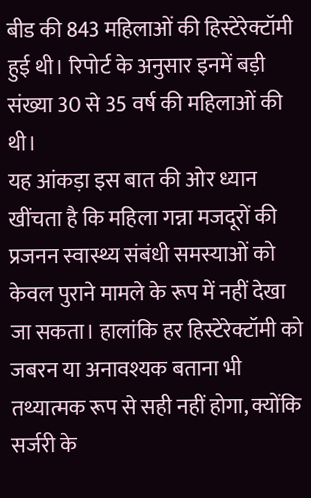बीड की 843 महिलाओं की हिस्टेरेक्टॉमी हुई थी। रिपोर्ट के अनुसार इनमें बड़ी संख्या 30 से 35 वर्ष की महिलाओं की थी।
यह आंकड़ा इस बात की ओर ध्यान खींचता है कि महिला गन्ना मजदूरों की प्रजनन स्वास्थ्य संबंधी समस्याओं को केवल पुराने मामले के रूप में नहीं देखा जा सकता। हालांकि हर हिस्टेरेक्टॉमी को जबरन या अनावश्यक बताना भी तथ्यात्मक रूप से सही नहीं होगा, क्योंकि सर्जरी के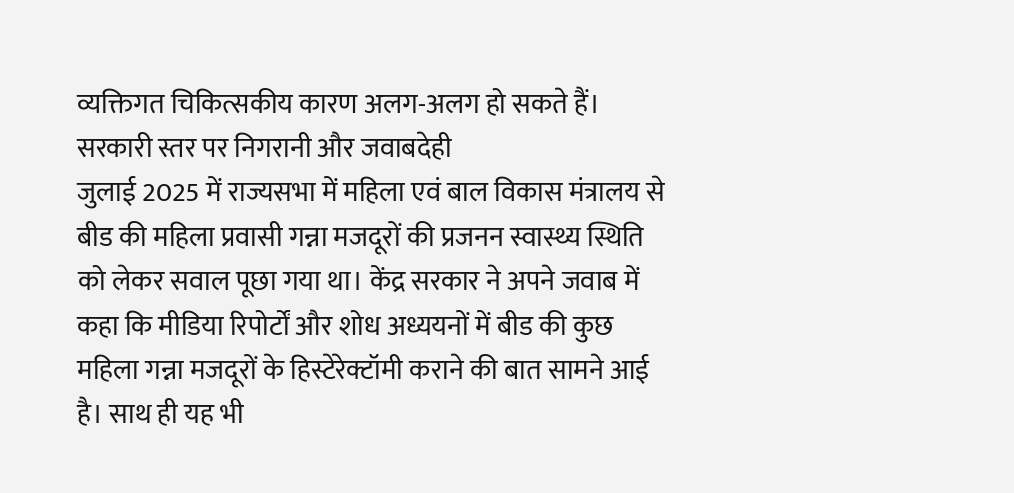व्यक्तिगत चिकित्सकीय कारण अलग-अलग हो सकते हैं।
सरकारी स्तर पर निगरानी और जवाबदेही
जुलाई 2025 में राज्यसभा में महिला एवं बाल विकास मंत्रालय से बीड की महिला प्रवासी गन्ना मजदूरों की प्रजनन स्वास्थ्य स्थिति को लेकर सवाल पूछा गया था। केंद्र सरकार ने अपने जवाब में कहा कि मीडिया रिपोर्टों और शोध अध्ययनों में बीड की कुछ महिला गन्ना मजदूरों के हिस्टेरेक्टॉमी कराने की बात सामने आई है। साथ ही यह भी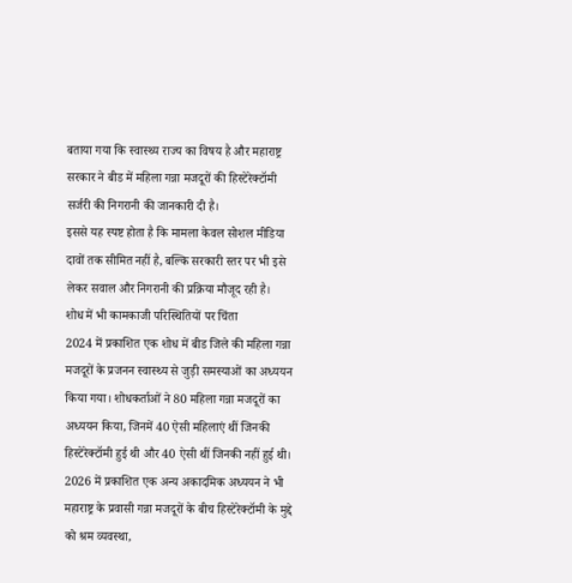बताया गया कि स्वास्थ्य राज्य का विषय है और महाराष्ट्र सरकार ने बीड में महिला गन्ना मजदूरों की हिस्टेरेक्टॉमी सर्जरी की निगरानी की जानकारी दी है।
इससे यह स्पष्ट होता है कि मामला केवल सोशल मीडिया दावों तक सीमित नहीं है, बल्कि सरकारी स्तर पर भी इसे लेकर सवाल और निगरानी की प्रक्रिया मौजूद रही है।
शोध में भी कामकाजी परिस्थितियों पर चिंता
2024 में प्रकाशित एक शोध में बीड जिले की महिला गन्ना मजदूरों के प्रजनन स्वास्थ्य से जुड़ी समस्याओं का अध्ययन किया गया। शोधकर्ताओं ने 80 महिला गन्ना मजदूरों का अध्ययन किया, जिनमें 40 ऐसी महिलाएं थीं जिनकी हिस्टेरेक्टॉमी हुई थी और 40 ऐसी थीं जिनकी नहीं हुई थी।
2026 में प्रकाशित एक अन्य अकादमिक अध्ययन ने भी महाराष्ट्र के प्रवासी गन्ना मजदूरों के बीच हिस्टेरेक्टॉमी के मुद्दे को श्रम व्यवस्था,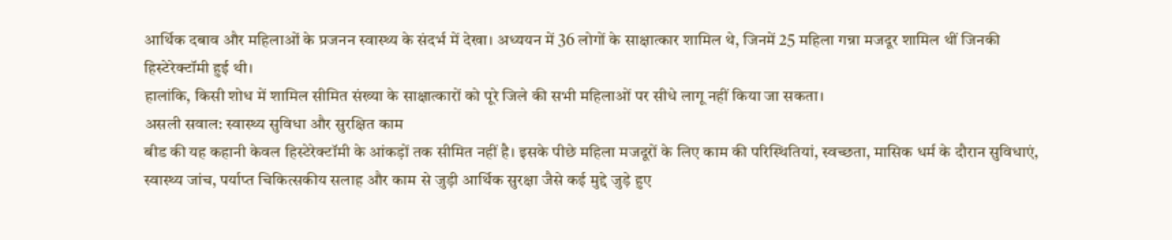आर्थिक दबाव और महिलाओं के प्रजनन स्वास्थ्य के संदर्भ में देखा। अध्ययन में 36 लोगों के साक्षात्कार शामिल थे, जिनमें 25 महिला गन्ना मजदूर शामिल थीं जिनकी हिस्टेरेक्टॉमी हुई थी।
हालांकि, किसी शोध में शामिल सीमित संख्या के साक्षात्कारों को पूरे जिले की सभी महिलाओं पर सीधे लागू नहीं किया जा सकता।
असली सवाल: स्वास्थ्य सुविधा और सुरक्षित काम
बीड की यह कहानी केवल हिस्टेरेक्टॉमी के आंकड़ों तक सीमित नहीं है। इसके पीछे महिला मजदूरों के लिए काम की परिस्थितियां, स्वच्छता, मासिक धर्म के दौरान सुविधाएं, स्वास्थ्य जांच, पर्याप्त चिकित्सकीय सलाह और काम से जुड़ी आर्थिक सुरक्षा जैसे कई मुद्दे जुड़े हुए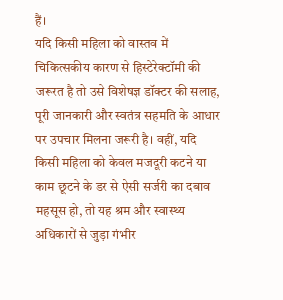हैं।
यदि किसी महिला को वास्तव में चिकित्सकीय कारण से हिस्टेरेक्टॉमी की जरूरत है तो उसे विशेषज्ञ डॉक्टर की सलाह, पूरी जानकारी और स्वतंत्र सहमति के आधार पर उपचार मिलना जरूरी है। वहीं, यदि किसी महिला को केवल मजदूरी कटने या काम छूटने के डर से ऐसी सर्जरी का दबाव महसूस हो, तो यह श्रम और स्वास्थ्य अधिकारों से जुड़ा गंभीर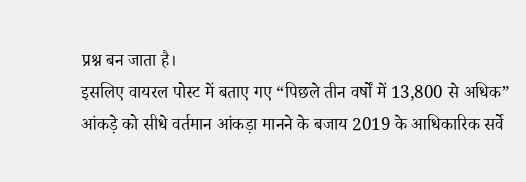प्रश्न बन जाता है।
इसलिए वायरल पोस्ट में बताए गए “पिछले तीन वर्षों में 13,800 से अधिक” आंकड़े को सीधे वर्तमान आंकड़ा मानने के बजाय 2019 के आधिकारिक सर्वे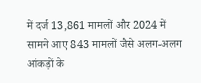में दर्ज 13,861 मामलों और 2024 में सामने आए 843 मामलों जैसे अलग-अलग आंकड़ों के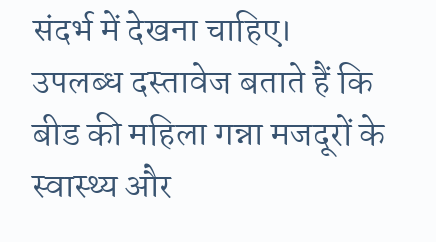संदर्भ में देखना चाहिए। उपलब्ध दस्तावेज बताते हैं कि बीड की महिला गन्ना मजदूरों के स्वास्थ्य और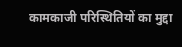कामकाजी परिस्थितियों का मुद्दा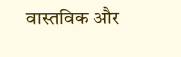वास्तविक और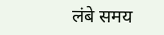लंबे समय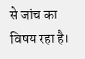से जांच का विषय रहा है।